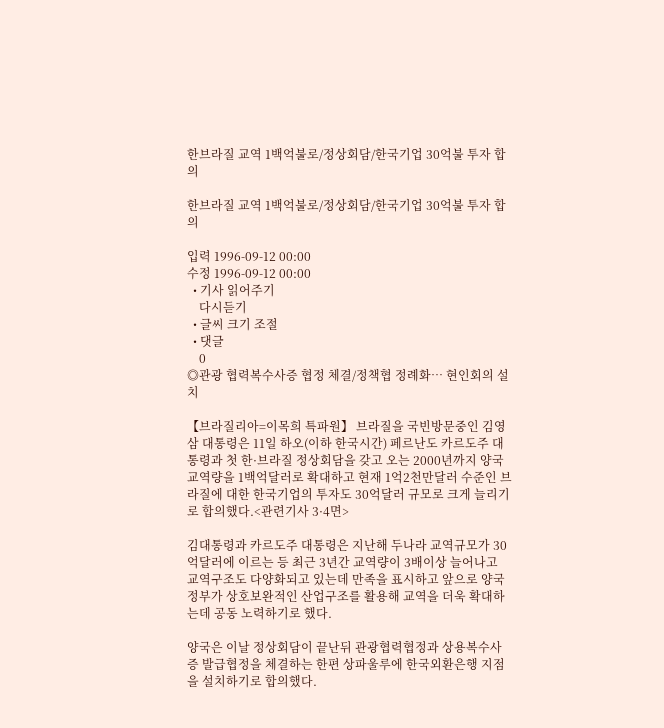한브라질 교역 1백억불로/정상회담/한국기업 30억불 투자 합의

한브라질 교역 1백억불로/정상회담/한국기업 30억불 투자 합의

입력 1996-09-12 00:00
수정 1996-09-12 00:00
  • 기사 읽어주기
    다시듣기
  • 글씨 크기 조절
  • 댓글
    0
◎관광 협력복수사증 협정 체결/정책협 정례화… 현인회의 설치

【브라질리아=이목희 특파원】 브라질을 국빈방문중인 김영삼 대통령은 11일 하오(이하 한국시간) 페르난도 카르도주 대통령과 첫 한·브라질 정상회담을 갖고 오는 2000년까지 양국 교역량을 1백억달러로 확대하고 현재 1억2천만달러 수준인 브라질에 대한 한국기업의 투자도 30억달러 규모로 크게 늘리기로 합의했다.<관련기사 3·4면>

김대통령과 카르도주 대통령은 지난해 두나라 교역규모가 30억달러에 이르는 등 최근 3년간 교역량이 3배이상 늘어나고 교역구조도 다양화되고 있는데 만족을 표시하고 앞으로 양국 정부가 상호보완적인 산업구조를 활용해 교역을 더욱 확대하는데 공동 노력하기로 했다.

양국은 이날 정상회담이 끝난뒤 관광협력협정과 상용복수사증 발급협정을 체결하는 한편 상파울루에 한국외환은행 지점을 설치하기로 합의했다.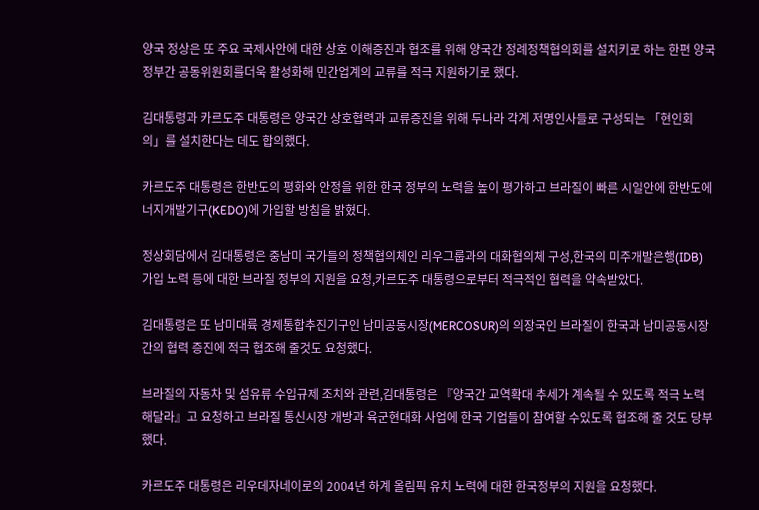양국 정상은 또 주요 국제사안에 대한 상호 이해증진과 협조를 위해 양국간 정례정책협의회를 설치키로 하는 한편 양국 정부간 공동위원회를더욱 활성화해 민간업계의 교류를 적극 지원하기로 했다.

김대통령과 카르도주 대통령은 양국간 상호협력과 교류증진을 위해 두나라 각계 저명인사들로 구성되는 「현인회의」를 설치한다는 데도 합의했다.

카르도주 대통령은 한반도의 평화와 안정을 위한 한국 정부의 노력을 높이 평가하고 브라질이 빠른 시일안에 한반도에너지개발기구(KEDO)에 가입할 방침을 밝혔다.

정상회담에서 김대통령은 중남미 국가들의 정책협의체인 리우그룹과의 대화협의체 구성,한국의 미주개발은행(IDB) 가입 노력 등에 대한 브라질 정부의 지원을 요청,카르도주 대통령으로부터 적극적인 협력을 약속받았다.

김대통령은 또 남미대륙 경제통합추진기구인 남미공동시장(MERCOSUR)의 의장국인 브라질이 한국과 남미공동시장간의 협력 증진에 적극 협조해 줄것도 요청했다.

브라질의 자동차 및 섬유류 수입규제 조치와 관련,김대통령은 『양국간 교역확대 추세가 계속될 수 있도록 적극 노력해달라』고 요청하고 브라질 통신시장 개방과 육군현대화 사업에 한국 기업들이 참여할 수있도록 협조해 줄 것도 당부했다.

카르도주 대통령은 리우데자네이로의 2004년 하계 올림픽 유치 노력에 대한 한국정부의 지원을 요청했다.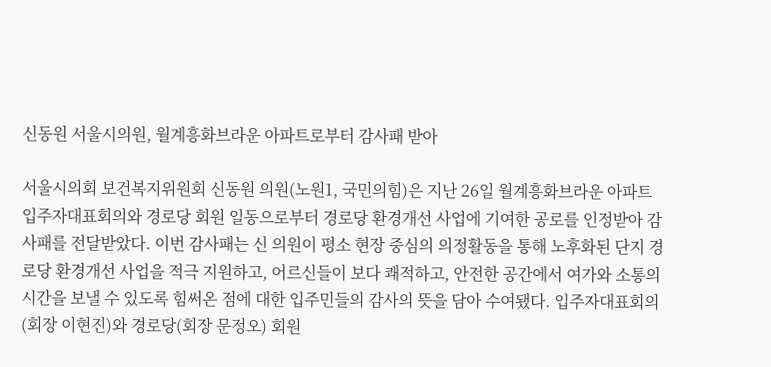신동원 서울시의원, 월계흥화브라운 아파트로부터 감사패 받아

서울시의회 보건복지위원회 신동원 의원(노원1, 국민의힘)은 지난 26일 월계흥화브라운 아파트 입주자대표회의와 경로당 회원 일동으로부터 경로당 환경개선 사업에 기여한 공로를 인정받아 감사패를 전달받았다. 이번 감사패는 신 의원이 평소 현장 중심의 의정활동을 통해 노후화된 단지 경로당 환경개선 사업을 적극 지원하고, 어르신들이 보다 쾌적하고, 안전한 공간에서 여가와 소통의 시간을 보낼 수 있도록 힘써온 점에 대한 입주민들의 감사의 뜻을 담아 수여됐다. 입주자대표회의(회장 이현진)와 경로당(회장 문정오) 회원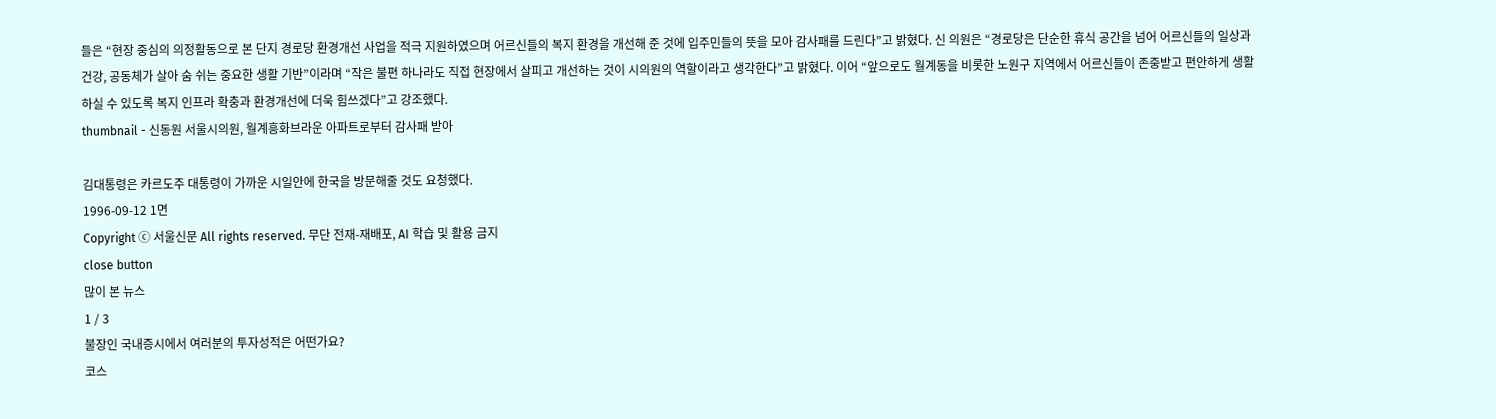들은 “현장 중심의 의정활동으로 본 단지 경로당 환경개선 사업을 적극 지원하였으며 어르신들의 복지 환경을 개선해 준 것에 입주민들의 뜻을 모아 감사패를 드린다”고 밝혔다. 신 의원은 “경로당은 단순한 휴식 공간을 넘어 어르신들의 일상과 건강, 공동체가 살아 숨 쉬는 중요한 생활 기반”이라며 “작은 불편 하나라도 직접 현장에서 살피고 개선하는 것이 시의원의 역할이라고 생각한다”고 밝혔다. 이어 “앞으로도 월계동을 비롯한 노원구 지역에서 어르신들이 존중받고 편안하게 생활하실 수 있도록 복지 인프라 확충과 환경개선에 더욱 힘쓰겠다”고 강조했다.
thumbnail - 신동원 서울시의원, 월계흥화브라운 아파트로부터 감사패 받아

김대통령은 카르도주 대통령이 가까운 시일안에 한국을 방문해줄 것도 요청했다.
1996-09-12 1면
Copyright ⓒ 서울신문 All rights reserved. 무단 전재-재배포, AI 학습 및 활용 금지
close button
많이 본 뉴스
1 / 3
불장인 국내증시에서 여러분의 투자성적은 어떤가요?
코스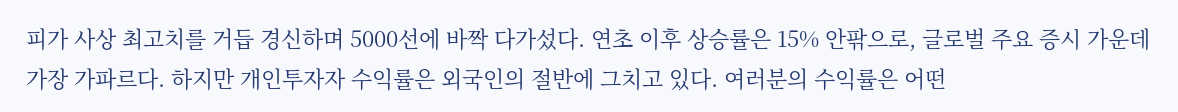피가 사상 최고치를 거듭 경신하며 5000선에 바짝 다가섰다. 연초 이후 상승률은 15% 안팎으로, 글로벌 주요 증시 가운데 가장 가파르다. 하지만 개인투자자 수익률은 외국인의 절반에 그치고 있다. 여러분의 수익률은 어떤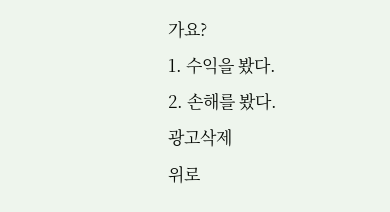가요?
1. 수익을 봤다.
2. 손해를 봤다.
광고삭제
위로